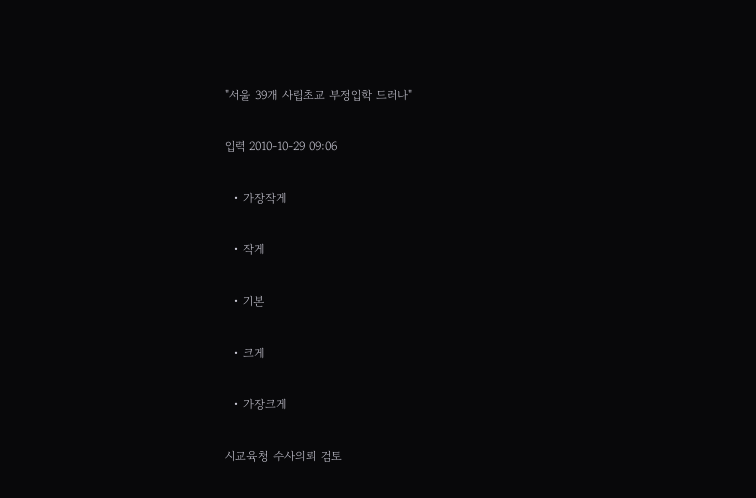"서울 39개 사립초교 부정입학 드러나"

입력 2010-10-29 09:06

  • 가장작게

  • 작게

  • 기본

  • 크게

  • 가장크게

시교육청 수사의뢰 검토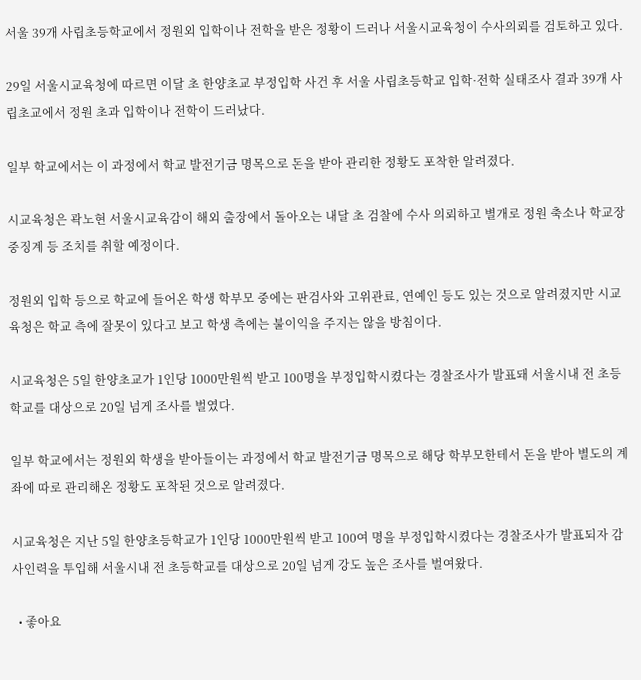서울 39개 사립초등학교에서 정원외 입학이나 전학을 받은 정황이 드러나 서울시교육청이 수사의뢰를 검토하고 있다.

29일 서울시교육청에 따르면 이달 초 한양초교 부정입학 사건 후 서울 사립초등학교 입학·전학 실태조사 결과 39개 사립초교에서 정원 초과 입학이나 전학이 드러났다.

일부 학교에서는 이 과정에서 학교 발전기금 명목으로 돈을 받아 관리한 정황도 포착한 알려졌다.

시교육청은 곽노현 서울시교육감이 해외 출장에서 돌아오는 내달 초 검찰에 수사 의뢰하고 별개로 정원 축소나 학교장 중징계 등 조치를 취할 예정이다.

정원외 입학 등으로 학교에 들어온 학생 학부모 중에는 판검사와 고위관료, 연예인 등도 있는 것으로 알려졌지만 시교육청은 학교 측에 잘못이 있다고 보고 학생 측에는 불이익을 주지는 않을 방침이다.

시교육청은 5일 한양초교가 1인당 1000만원씩 받고 100명을 부정입학시켰다는 경찰조사가 발표돼 서울시내 전 초등학교를 대상으로 20일 넘게 조사를 벌였다.

일부 학교에서는 정원외 학생을 받아들이는 과정에서 학교 발전기금 명목으로 해당 학부모한테서 돈을 받아 별도의 계좌에 따로 관리해온 정황도 포착된 것으로 알려졌다.

시교육청은 지난 5일 한양초등학교가 1인당 1000만원씩 받고 100여 명을 부정입학시켰다는 경찰조사가 발표되자 감사인력을 투입해 서울시내 전 초등학교를 대상으로 20일 넘게 강도 높은 조사를 벌여왔다.

  • 좋아요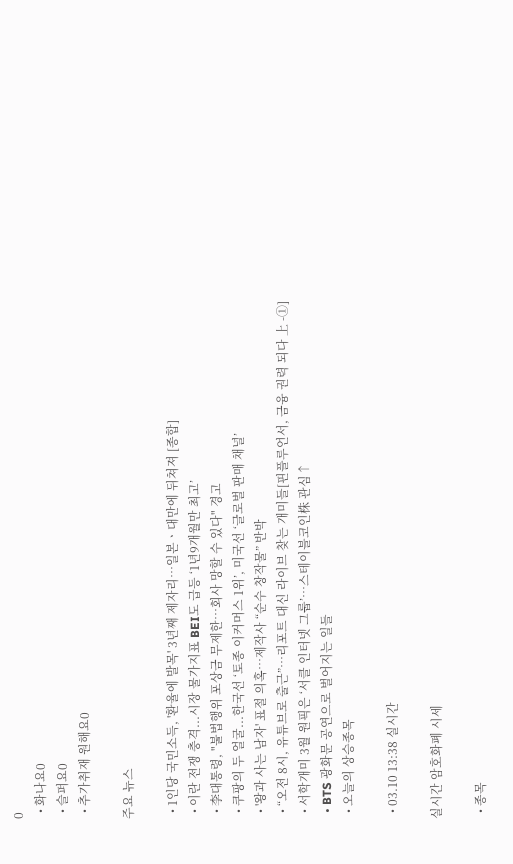0
  • 화나요0
  • 슬퍼요0
  • 추가취재 원해요0

주요 뉴스

  • 1인당 국민소득, '환율에 발목' 3년째 제자리⋯일본ㆍ대만에 뒤쳐져 [종합]
  • 이란 전쟁 충격...시장 물가지표 BEI도 급등 ‘1년9개월만 최고’
  • 李대통령, "불법행위 포상금 무제한…회사 망할 수 있다" 경고
  • 쿠팡의 두 얼굴...한국선 ‘토종 이커머스 1위’, 미국선 ‘글로벌 판매 채널’
  • '왕과 사는 남자' 표절 의혹…제작사 “순수 창작물” 반박
  • “오전 8시, 유튜브로 출근”…리포트 대신 라이브 찾는 개미들[핀플루언서, 금융 권력 되다 上 -①]
  • 서학개미 3월 원픽은 ‘서클 인터넷 그룹’⋯스테이블코인株 관심↑
  • BTS 광화문 공연으로 벌어지는 일들
  • 오늘의 상승종목

  • 03.10 13:38 실시간

실시간 암호화폐 시세

  • 종목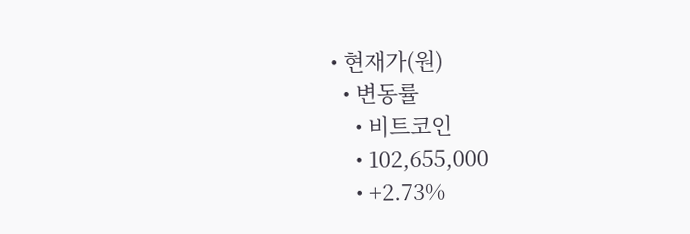• 현재가(원)
  • 변동률
    • 비트코인
    • 102,655,000
    • +2.73%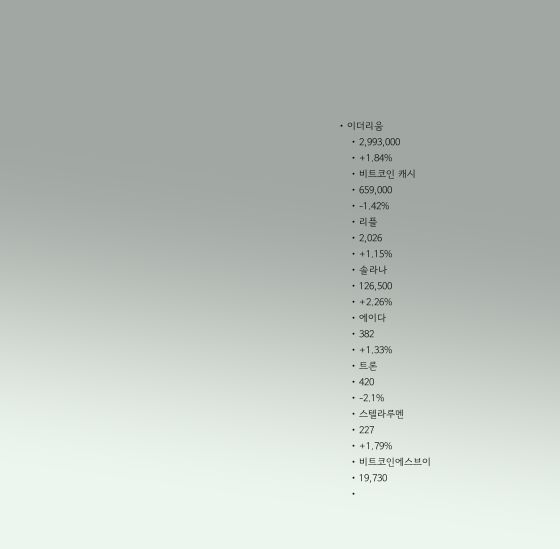• 이더리움
    • 2,993,000
    • +1.84%
    • 비트코인 캐시
    • 659,000
    • -1.42%
    • 리플
    • 2,026
    • +1.15%
    • 솔라나
    • 126,500
    • +2.26%
    • 에이다
    • 382
    • +1.33%
    • 트론
    • 420
    • -2.1%
    • 스텔라루멘
    • 227
    • +1.79%
    • 비트코인에스브이
    • 19,730
    •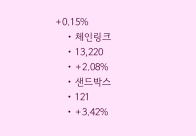+0.15%
    • 체인링크
    • 13,220
    • +2.08%
    • 샌드박스
    • 121
    • +3.42%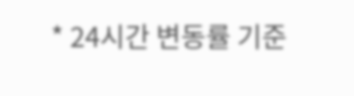* 24시간 변동률 기준